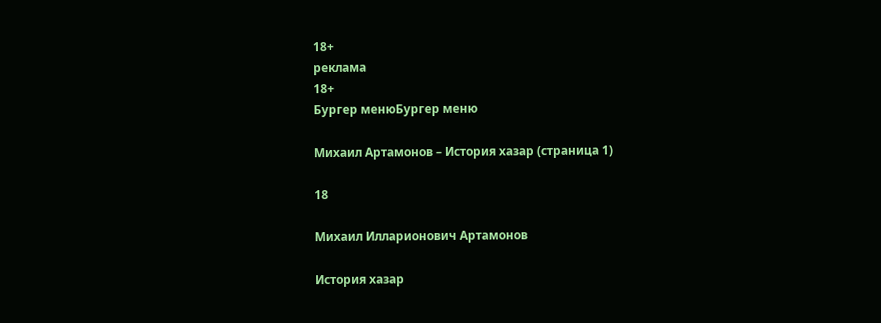18+
реклама
18+
Бургер менюБургер меню

Михаил Артамонов – История хазар (страница 1)

18

Михаил Илларионович Артамонов

История хазар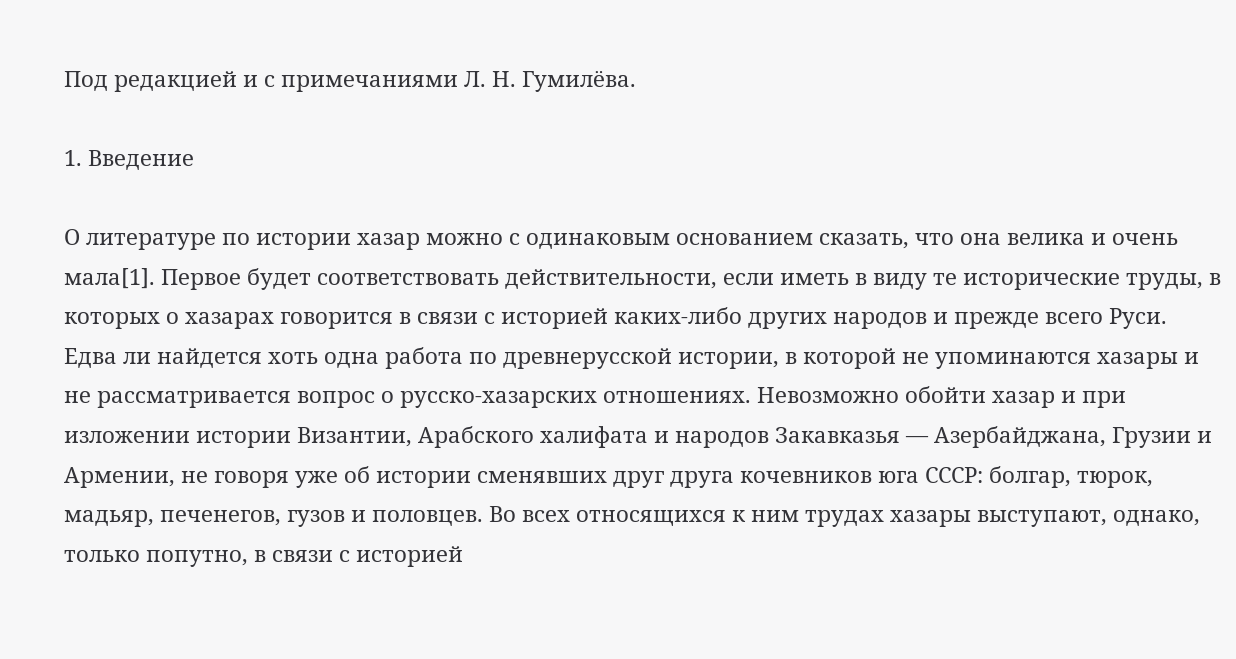Под редакцией и с примечаниями Л. Н. Гумилёва.

1. Введение

О литературе по истории хазар можно с одинаковым основанием сказать, что она велика и очень мала[1]. Первое будет соответствовать действительности, если иметь в виду те исторические труды, в которых о хазарах говорится в связи с историей каких-либо других народов и прежде всего Руси. Едва ли найдется хоть одна работа по древнерусской истории, в которой не упоминаются хазары и не рассматривается вопрос о русско-хазарских отношениях. Невозможно обойти хазар и при изложении истории Византии, Арабского халифата и народов Закавказья — Азербайджана, Грузии и Армении, не говоря уже об истории сменявших друг друга кочевников юга СССР: болгар, тюрок, мадьяр, печенегов, гузов и половцев. Во всех относящихся к ним трудах хазары выступают, однако, только попутно, в связи с историей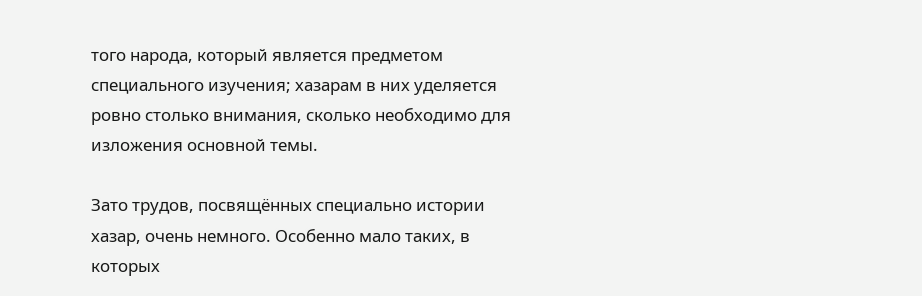того народа, который является предметом специального изучения; хазарам в них уделяется ровно столько внимания, сколько необходимо для изложения основной темы.

Зато трудов, посвящённых специально истории хазар, очень немного. Особенно мало таких, в которых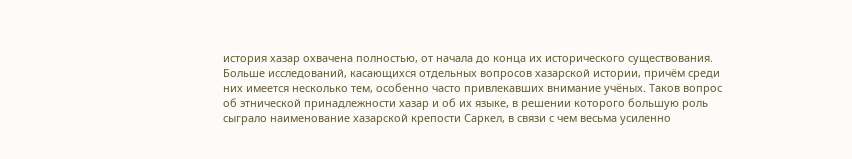история хазар охвачена полностью, от начала до конца их исторического существования. Больше исследований, касающихся отдельных вопросов хазарской истории, причём среди них имеется несколько тем, особенно часто привлекавших внимание учёных. Таков вопрос об этнической принадлежности хазар и об их языке, в решении которого большую роль сыграло наименование хазарской крепости Саркел, в связи с чем весьма усиленно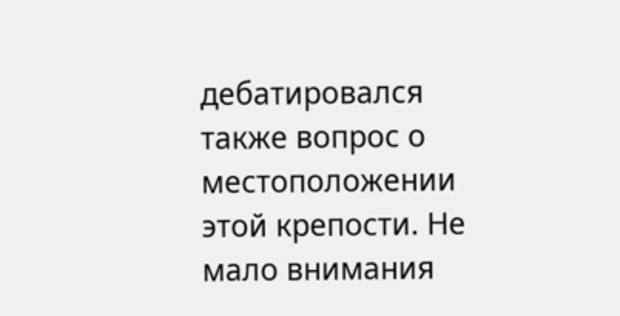дебатировался также вопрос о местоположении этой крепости. Не мало внимания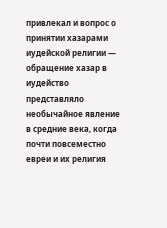привлекал и вопрос о принятии хазарами иудейской религии — обращение хазар в иудейство представляло необычайное явление в средние века, когда почти повсеместно евреи и их религия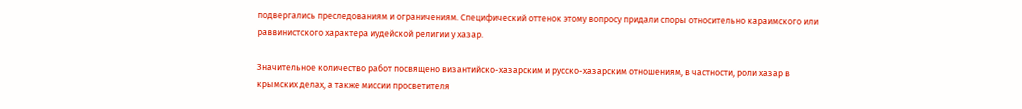подвергались преследованиям и ограничениям. Специфический оттенок этому вопросу придали споры относительно караимского или раввинистского характера иудейской религии у хазар.

Значительное количество работ посвящено византийско-хазарским и русско-хазарским отношениям, в частности, роли хазар в крымских делах, а также миссии просветителя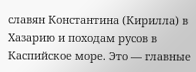славян Константина (Кирилла) в Хазарию и походам русов в Каспийское море. Это — главные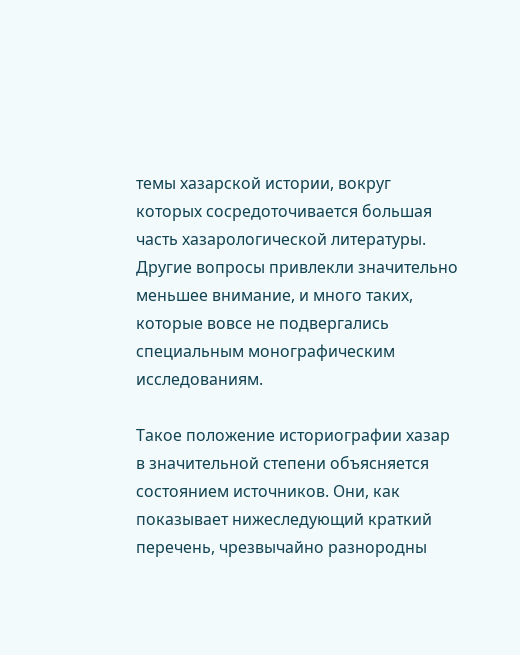темы хазарской истории, вокруг которых сосредоточивается большая часть хазарологической литературы. Другие вопросы привлекли значительно меньшее внимание, и много таких, которые вовсе не подвергались специальным монографическим исследованиям.

Такое положение историографии хазар в значительной степени объясняется состоянием источников. Они, как показывает нижеследующий краткий перечень, чрезвычайно разнородны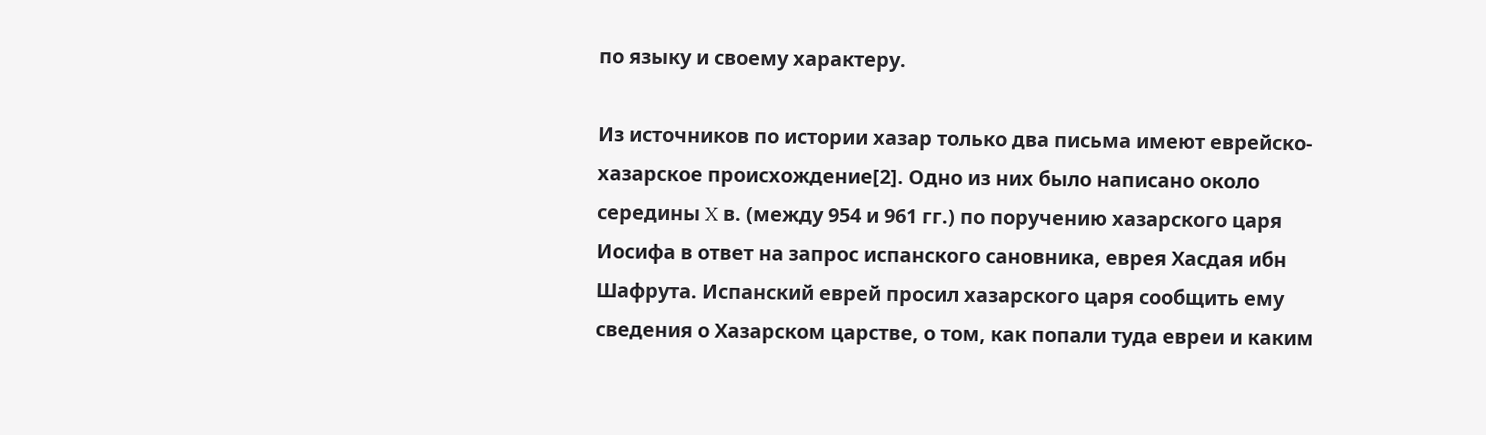по языку и своему характеру.

Из источников по истории хазар только два письма имеют еврейско-хазарское происхождение[2]. Одно из них было написано около середины X в. (между 954 и 961 гг.) по поручению хазарского царя Иосифа в ответ на запрос испанского сановника, еврея Хасдая ибн Шафрута. Испанский еврей просил хазарского царя сообщить ему сведения о Хазарском царстве, о том, как попали туда евреи и каким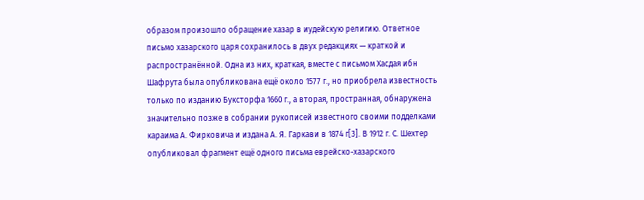образом произошло обращение хазар в иудейскую религию. Ответное письмо хазарского царя сохранилось в двух редакциях — краткой и распространённой. Одна из них, краткая, вместе с письмом Хасдая ибн Шафрута была опубликована ещё около 1577 г., но приобрела известность только по изданию Буксторфа 1660 г., а вторая, пространная, обнаружена значительно позже в собрании рукописей известного своими подделками караима А. Фирковича и издана А. Я. Гаркави в 1874 г[3]. В 1912 г. С. Шехтер опубликовал фрагмент ещё одного письма еврейско-хазарского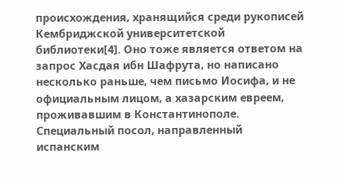происхождения, хранящийся среди рукописей Кембриджской университетской библиотеки[4]. Оно тоже является ответом на запрос Хасдая ибн Шафрута, но написано несколько раньше, чем письмо Иосифа, и не официальным лицом, а хазарским евреем, проживавшим в Константинополе. Специальный посол, направленный испанским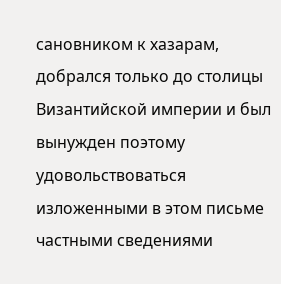сановником к хазарам, добрался только до столицы Византийской империи и был вынужден поэтому удовольствоваться изложенными в этом письме частными сведениями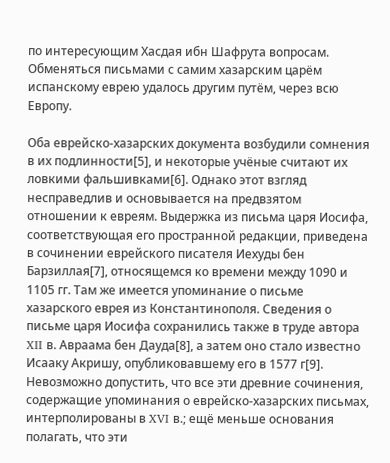по интересующим Хасдая ибн Шафрута вопросам. Обменяться письмами с самим хазарским царём испанскому еврею удалось другим путём, через всю Европу.

Оба еврейско-хазарских документа возбудили сомнения в их подлинности[5], и некоторые учёные считают их ловкими фальшивками[6]. Однако этот взгляд несправедлив и основывается на предвзятом отношении к евреям. Выдержка из письма царя Иосифа, соответствующая его пространной редакции, приведена в сочинении еврейского писателя Иехуды бен Барзиллая[7], относящемся ко времени между 1090 и 1105 гг. Там же имеется упоминание о письме хазарского еврея из Константинополя. Сведения о письме царя Иосифа сохранились также в труде автора XII в. Авраама бен Дауда[8], а затем оно стало известно Исааку Акришу, опубликовавшему его в 1577 г[9]. Невозможно допустить, что все эти древние сочинения, содержащие упоминания о еврейско-хазарских письмах, интерполированы в XVI в.; ещё меньше основания полагать, что эти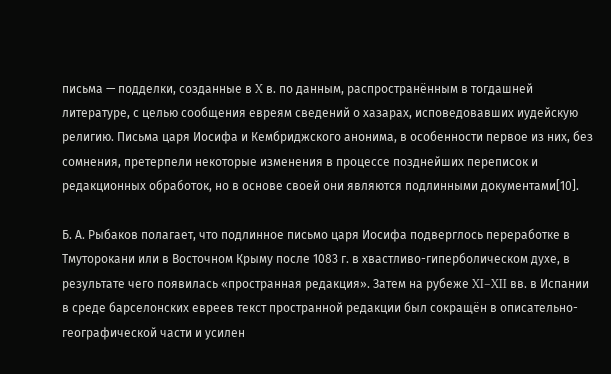письма — подделки, созданные в X в. по данным, распространённым в тогдашней литературе, с целью сообщения евреям сведений о хазарах, исповедовавших иудейскую религию. Письма царя Иосифа и Кембриджского анонима, в особенности первое из них, без сомнения, претерпели некоторые изменения в процессе позднейших переписок и редакционных обработок, но в основе своей они являются подлинными документами[10].

Б. А. Рыбаков полагает, что подлинное письмо царя Иосифа подверглось переработке в Тмуторокани или в Восточном Крыму после 1083 г. в хвастливо-гиперболическом духе, в результате чего появилась «пространная редакция». Затем на рубеже XI–XII вв. в Испании в среде барселонских евреев текст пространной редакции был сокращён в описательно-географической части и усилен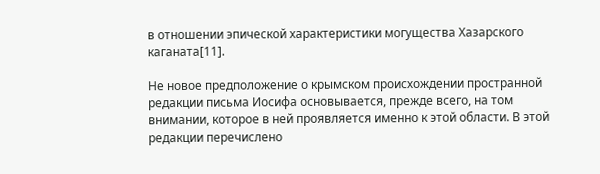в отношении эпической характеристики могущества Хазарского каганата[11].

Не новое предположение о крымском происхождении пространной редакции письма Иосифа основывается, прежде всего, на том внимании, которое в ней проявляется именно к этой области. В этой редакции перечислено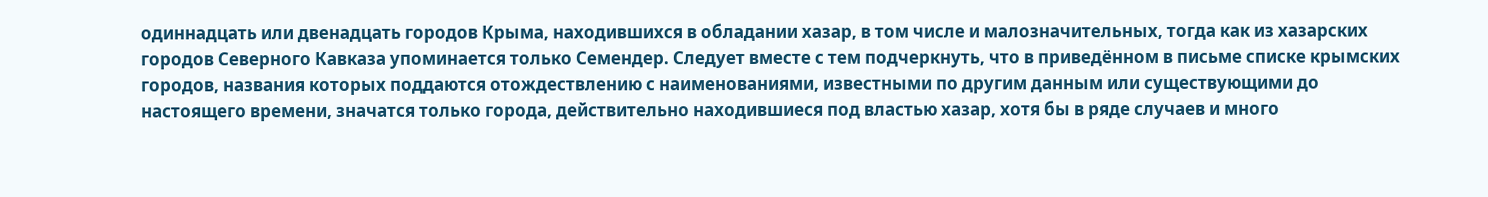одиннадцать или двенадцать городов Крыма, находившихся в обладании хазар, в том числе и малозначительных, тогда как из хазарских городов Северного Кавказа упоминается только Семендер. Следует вместе с тем подчеркнуть, что в приведённом в письме списке крымских городов, названия которых поддаются отождествлению с наименованиями, известными по другим данным или существующими до настоящего времени, значатся только города, действительно находившиеся под властью хазар, хотя бы в ряде случаев и много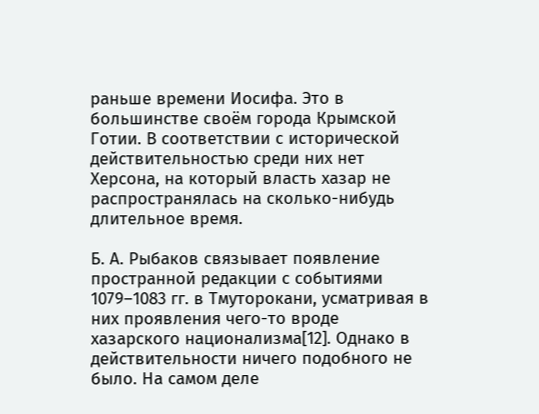раньше времени Иосифа. Это в большинстве своём города Крымской Готии. В соответствии с исторической действительностью среди них нет Херсона, на который власть хазар не распространялась на сколько-нибудь длительное время.

Б. А. Рыбаков связывает появление пространной редакции с событиями 1079–1083 гг. в Тмуторокани, усматривая в них проявления чего-то вроде хазарского национализма[12]. Однако в действительности ничего подобного не было. На самом деле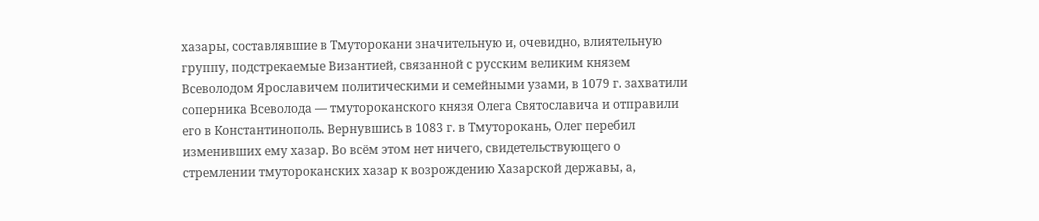хазары, составлявшие в Тмуторокани значительную и, очевидно, влиятельную группу, подстрекаемые Византией, связанной с русским великим князем Всеволодом Ярославичем политическими и семейными узами, в 1079 г. захватили соперника Всеволода — тмутороканского князя Олега Святославича и отправили его в Константинополь. Вернувшись в 1083 г. в Тмуторокань, Олег перебил изменивших ему хазар. Во всём этом нет ничего, свидетельствующего о стремлении тмутороканских хазар к возрождению Хазарской державы, а,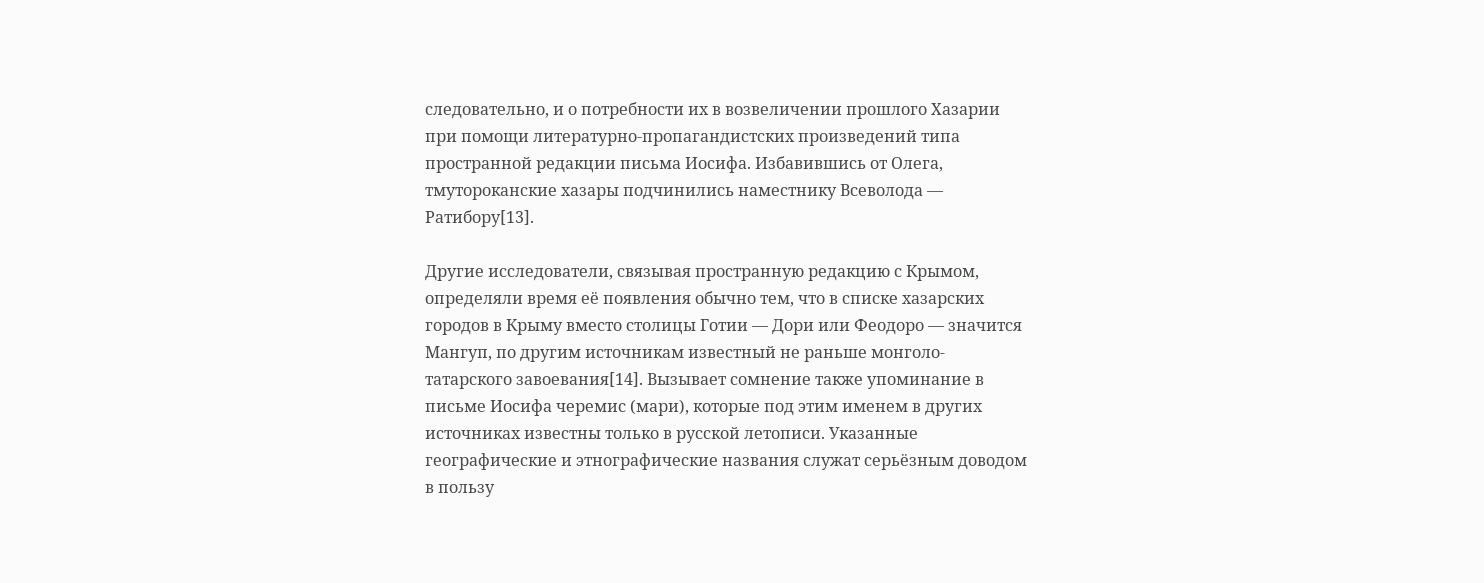следовательно, и о потребности их в возвеличении прошлого Хазарии при помощи литературно-пропагандистских произведений типа пространной редакции письма Иосифа. Избавившись от Олега, тмутороканские хазары подчинились наместнику Всеволода — Ратибору[13].

Другие исследователи, связывая пространную редакцию с Крымом, определяли время её появления обычно тем, что в списке хазарских городов в Крыму вместо столицы Готии — Дори или Феодоро — значится Мангуп, по другим источникам известный не раньше монголо-татарского завоевания[14]. Вызывает сомнение также упоминание в письме Иосифа черемис (мари), которые под этим именем в других источниках известны только в русской летописи. Указанные географические и этнографические названия служат серьёзным доводом в пользу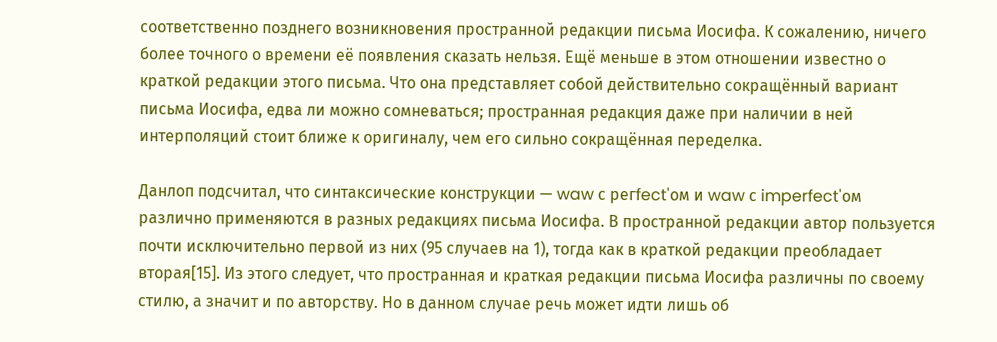соответственно позднего возникновения пространной редакции письма Иосифа. К сожалению, ничего более точного о времени её появления сказать нельзя. Ещё меньше в этом отношении известно о краткой редакции этого письма. Что она представляет собой действительно сокращённый вариант письма Иосифа, едва ли можно сомневаться; пространная редакция даже при наличии в ней интерполяций стоит ближе к оригиналу, чем его сильно сокращённая переделка.

Данлоп подсчитал, что синтаксические конструкции — waw с регfect'ом и waw с imperfect'ом различно применяются в разных редакциях письма Иосифа. В пространной редакции автор пользуется почти исключительно первой из них (95 случаев на 1), тогда как в краткой редакции преобладает вторая[15]. Из этого следует, что пространная и краткая редакции письма Иосифа различны по своему стилю, а значит и по авторству. Но в данном случае речь может идти лишь об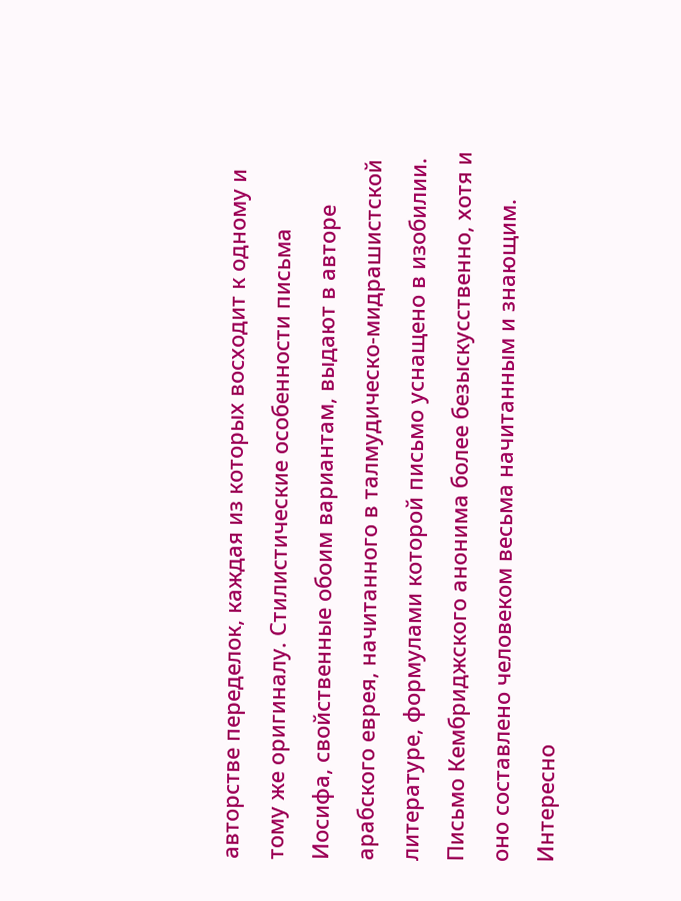авторстве переделок, каждая из которых восходит к одному и тому же оригиналу. Стилистические особенности письма Иосифа, свойственные обоим вариантам, выдают в авторе арабского еврея, начитанного в талмудическо-мидрашистской литературе, формулами которой письмо уснащено в изобилии. Письмо Кембриджского анонима более безыскусственно, хотя и оно составлено человеком весьма начитанным и знающим. Интересно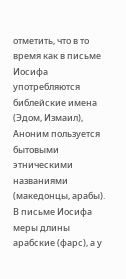отметить, что в то время как в письме Иосифа употребляются библейские имена (Эдом, Измаил), Аноним пользуется бытовыми этническими названиями (македонцы, арабы). В письме Иосифа меры длины арабские (фарс), а у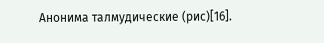Анонима талмудические (рис)[16].